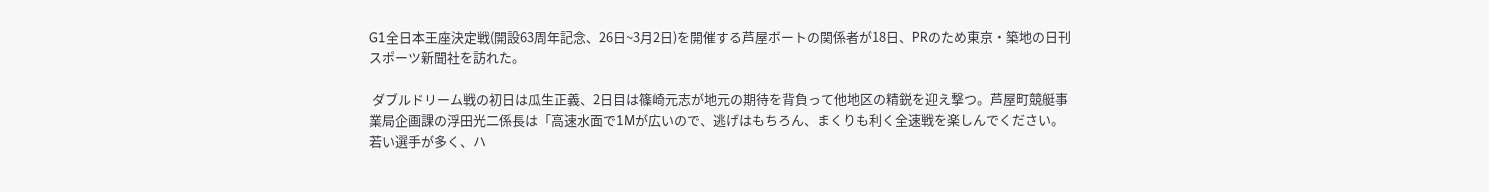G1全日本王座決定戦(開設63周年記念、26日~3月2日)を開催する芦屋ボートの関係者が18日、PRのため東京・築地の日刊スポーツ新聞社を訪れた。

 ダブルドリーム戦の初日は瓜生正義、2日目は篠崎元志が地元の期待を背負って他地区の精鋭を迎え撃つ。芦屋町競艇事業局企画課の浮田光二係長は「高速水面で1Mが広いので、逃げはもちろん、まくりも利く全速戦を楽しんでください。若い選手が多く、ハ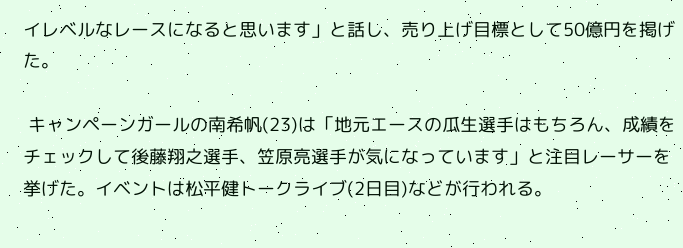イレベルなレースになると思います」と話し、売り上げ目標として50億円を掲げた。

 キャンペーンガールの南希帆(23)は「地元エースの瓜生選手はもちろん、成績をチェックして後藤翔之選手、笠原亮選手が気になっています」と注目レーサーを挙げた。イベントは松平健トークライブ(2日目)などが行われる。